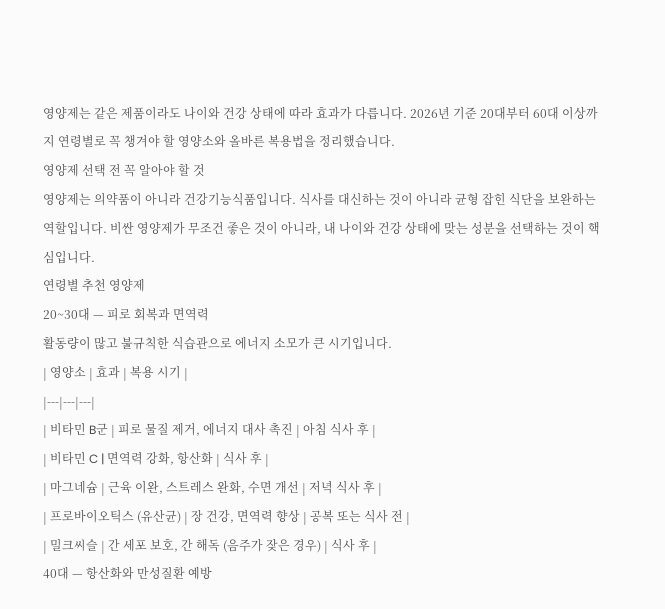영양제는 같은 제품이라도 나이와 건강 상태에 따라 효과가 다릅니다. 2026년 기준 20대부터 60대 이상까지 연령별로 꼭 챙겨야 할 영양소와 올바른 복용법을 정리했습니다.
영양제 선택 전 꼭 알아야 할 것
영양제는 의약품이 아니라 건강기능식품입니다. 식사를 대신하는 것이 아니라 균형 잡힌 식단을 보완하는 역할입니다. 비싼 영양제가 무조건 좋은 것이 아니라, 내 나이와 건강 상태에 맞는 성분을 선택하는 것이 핵심입니다.
연령별 추천 영양제
20~30대 — 피로 회복과 면역력
활동량이 많고 불규칙한 식습관으로 에너지 소모가 큰 시기입니다.
| 영양소 | 효과 | 복용 시기 |
|---|---|---|
| 비타민 B군 | 피로 물질 제거, 에너지 대사 촉진 | 아침 식사 후 |
| 비타민 C | 면역력 강화, 항산화 | 식사 후 |
| 마그네슘 | 근육 이완, 스트레스 완화, 수면 개선 | 저녁 식사 후 |
| 프로바이오틱스 (유산균) | 장 건강, 면역력 향상 | 공복 또는 식사 전 |
| 밀크씨슬 | 간 세포 보호, 간 해독 (음주가 잦은 경우) | 식사 후 |
40대 — 항산화와 만성질환 예방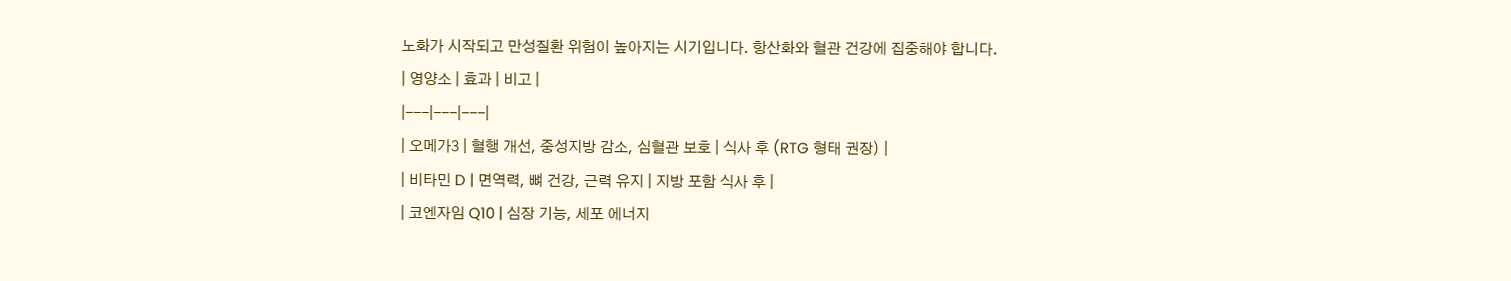노화가 시작되고 만성질환 위험이 높아지는 시기입니다. 항산화와 혈관 건강에 집중해야 합니다.
| 영양소 | 효과 | 비고 |
|---|---|---|
| 오메가3 | 혈행 개선, 중성지방 감소, 심혈관 보호 | 식사 후 (RTG 형태 권장) |
| 비타민 D | 면역력, 뼈 건강, 근력 유지 | 지방 포함 식사 후 |
| 코엔자임 Q10 | 심장 기능, 세포 에너지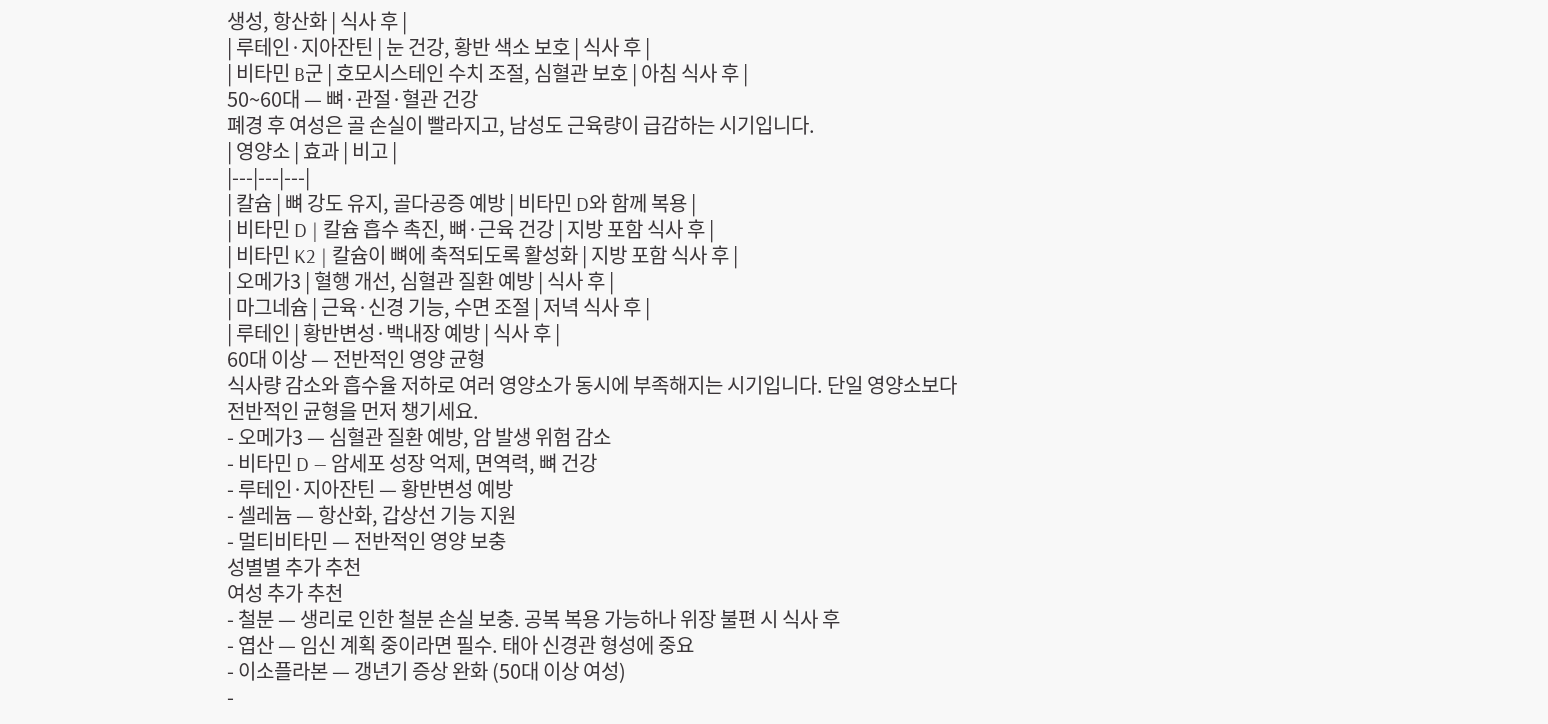생성, 항산화 | 식사 후 |
| 루테인·지아잔틴 | 눈 건강, 황반 색소 보호 | 식사 후 |
| 비타민 B군 | 호모시스테인 수치 조절, 심혈관 보호 | 아침 식사 후 |
50~60대 — 뼈·관절·혈관 건강
폐경 후 여성은 골 손실이 빨라지고, 남성도 근육량이 급감하는 시기입니다.
| 영양소 | 효과 | 비고 |
|---|---|---|
| 칼슘 | 뼈 강도 유지, 골다공증 예방 | 비타민 D와 함께 복용 |
| 비타민 D | 칼슘 흡수 촉진, 뼈·근육 건강 | 지방 포함 식사 후 |
| 비타민 K2 | 칼슘이 뼈에 축적되도록 활성화 | 지방 포함 식사 후 |
| 오메가3 | 혈행 개선, 심혈관 질환 예방 | 식사 후 |
| 마그네슘 | 근육·신경 기능, 수면 조절 | 저녁 식사 후 |
| 루테인 | 황반변성·백내장 예방 | 식사 후 |
60대 이상 — 전반적인 영양 균형
식사량 감소와 흡수율 저하로 여러 영양소가 동시에 부족해지는 시기입니다. 단일 영양소보다 전반적인 균형을 먼저 챙기세요.
- 오메가3 — 심혈관 질환 예방, 암 발생 위험 감소
- 비타민 D — 암세포 성장 억제, 면역력, 뼈 건강
- 루테인·지아잔틴 — 황반변성 예방
- 셀레늄 — 항산화, 갑상선 기능 지원
- 멀티비타민 — 전반적인 영양 보충
성별별 추가 추천
여성 추가 추천
- 철분 — 생리로 인한 철분 손실 보충. 공복 복용 가능하나 위장 불편 시 식사 후
- 엽산 — 임신 계획 중이라면 필수. 태아 신경관 형성에 중요
- 이소플라본 — 갱년기 증상 완화 (50대 이상 여성)
-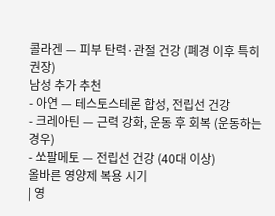콜라겐 — 피부 탄력·관절 건강 (폐경 이후 특히 권장)
남성 추가 추천
- 아연 — 테스토스테론 합성, 전립선 건강
- 크레아틴 — 근력 강화, 운동 후 회복 (운동하는 경우)
- 쏘팔메토 — 전립선 건강 (40대 이상)
올바른 영양제 복용 시기
| 영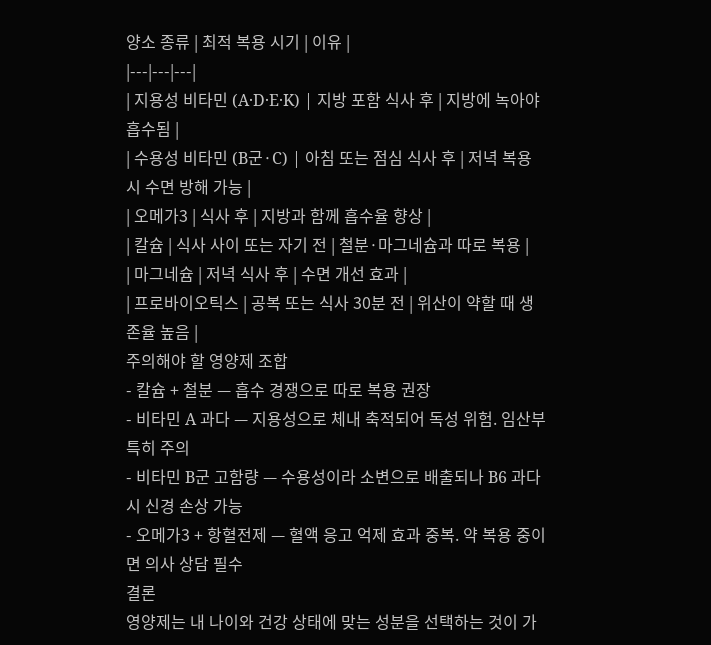양소 종류 | 최적 복용 시기 | 이유 |
|---|---|---|
| 지용성 비타민 (A·D·E·K) | 지방 포함 식사 후 | 지방에 녹아야 흡수됨 |
| 수용성 비타민 (B군·C) | 아침 또는 점심 식사 후 | 저녁 복용 시 수면 방해 가능 |
| 오메가3 | 식사 후 | 지방과 함께 흡수율 향상 |
| 칼슘 | 식사 사이 또는 자기 전 | 철분·마그네슘과 따로 복용 |
| 마그네슘 | 저녁 식사 후 | 수면 개선 효과 |
| 프로바이오틱스 | 공복 또는 식사 30분 전 | 위산이 약할 때 생존율 높음 |
주의해야 할 영양제 조합
- 칼슘 + 철분 — 흡수 경쟁으로 따로 복용 권장
- 비타민 A 과다 — 지용성으로 체내 축적되어 독성 위험. 임산부 특히 주의
- 비타민 B군 고함량 — 수용성이라 소변으로 배출되나 B6 과다 시 신경 손상 가능
- 오메가3 + 항혈전제 — 혈액 응고 억제 효과 중복. 약 복용 중이면 의사 상담 필수
결론
영양제는 내 나이와 건강 상태에 맞는 성분을 선택하는 것이 가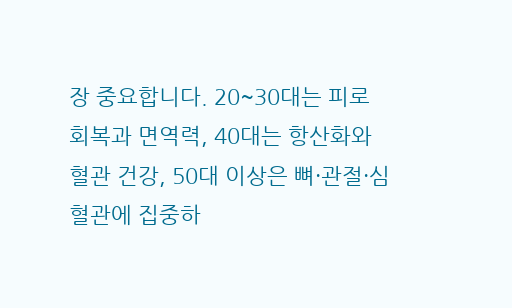장 중요합니다. 20~30대는 피로 회복과 면역력, 40대는 항산화와 혈관 건강, 50대 이상은 뼈·관절·심혈관에 집중하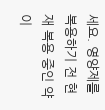세요. 영양제를 복용하기 전 현재 복용 중인 약이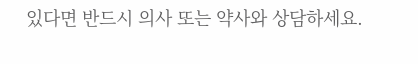있다면 반드시 의사 또는 약사와 상담하세요.